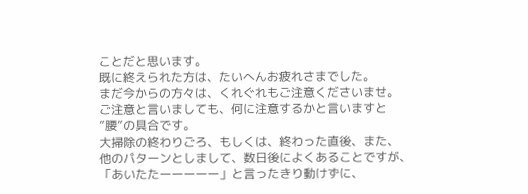ことだと思います。
既に終えられた方は、たいへんお疲れさまでした。
まだ今からの方々は、くれぐれもご注意くださいませ。
ご注意と言いましても、何に注意するかと言いますと
”腰”の具合です。
大掃除の終わりごろ、もしくは、終わった直後、また、
他のパターンとしまして、数日後によくあることですが、
「あいたたーーーーー」と言ったきり動けずに、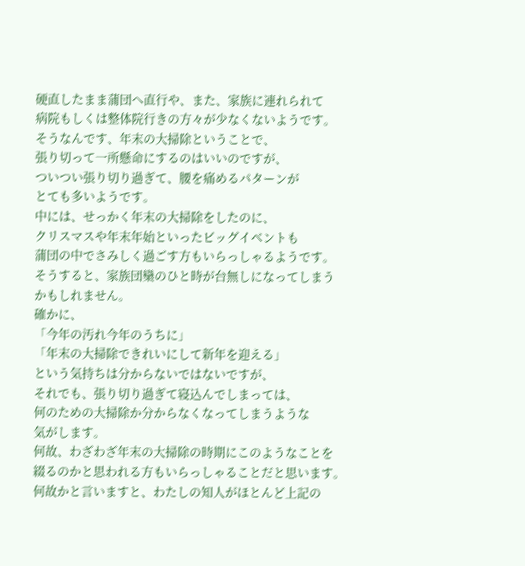硬直したまま蒲団へ直行や、また、家族に連れられて
病院もしくは整体院行きの方々が少なくないようです。
そうなんです、年末の大掃除ということで、
張り切って一所懸命にするのはいいのですが、
ついつい張り切り過ぎて、腰を痛めるパターンが
とても多いようです。
中には、せっかく年末の大掃除をしたのに、
クリスマスや年末年始といったビッグイベントも
蒲団の中でさみしく過ごす方もいらっしゃるようです。
そうすると、家族団欒のひと時が台無しになってしまう
かもしれません。
確かに、
「今年の汚れ今年のうちに」
「年末の大掃除できれいにして新年を迎える」
という気持ちは分からないではないですが、
それでも、張り切り過ぎて寝込んでしまっては、
何のための大掃除か分からなくなってしまうような
気がします。
何故、わざわざ年末の大掃除の時期にこのようなことを
綴るのかと思われる方もいらっしゃることだと思います。
何故かと言いますと、わたしの知人がほとんど上記の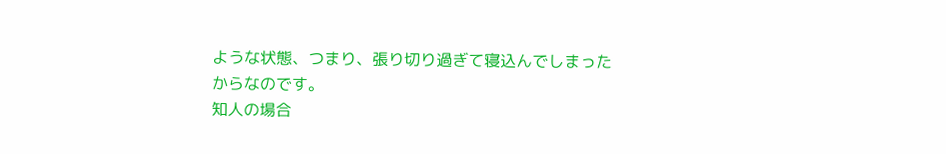ような状態、つまり、張り切り過ぎて寝込んでしまった
からなのです。
知人の場合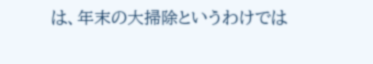は、年末の大掃除というわけでは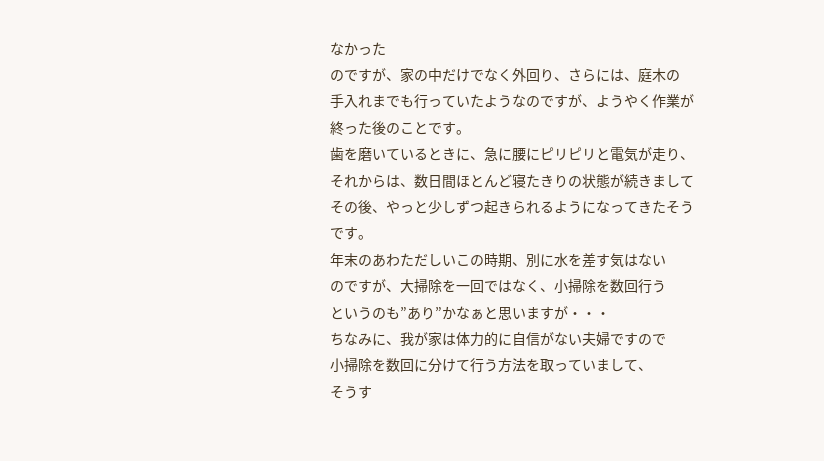なかった
のですが、家の中だけでなく外回り、さらには、庭木の
手入れまでも行っていたようなのですが、ようやく作業が
終った後のことです。
歯を磨いているときに、急に腰にピリピリと電気が走り、
それからは、数日間ほとんど寝たきりの状態が続きまして
その後、やっと少しずつ起きられるようになってきたそう
です。
年末のあわただしいこの時期、別に水を差す気はない
のですが、大掃除を一回ではなく、小掃除を数回行う
というのも”あり”かなぁと思いますが・・・
ちなみに、我が家は体力的に自信がない夫婦ですので
小掃除を数回に分けて行う方法を取っていまして、
そうす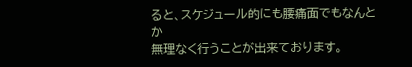ると、スケジュール的にも腰痛面でもなんとか
無理なく行うことが出来ております。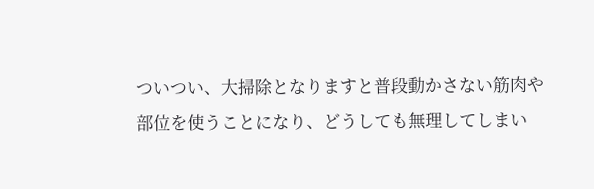ついつい、大掃除となりますと普段動かさない筋肉や
部位を使うことになり、どうしても無理してしまい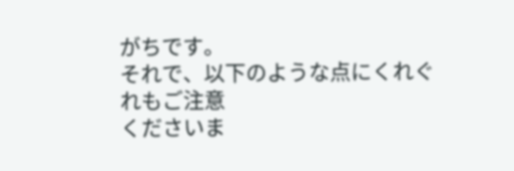がちです。
それで、以下のような点にくれぐれもご注意
くださいま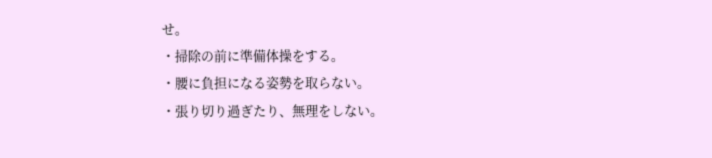せ。
・掃除の前に準備体操をする。
・腰に負担になる姿勢を取らない。
・張り切り過ぎたり、無理をしない。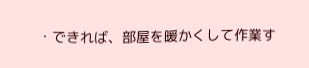・できれば、部屋を暖かくして作業す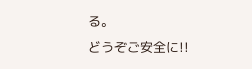る。
どうぞご安全に!!